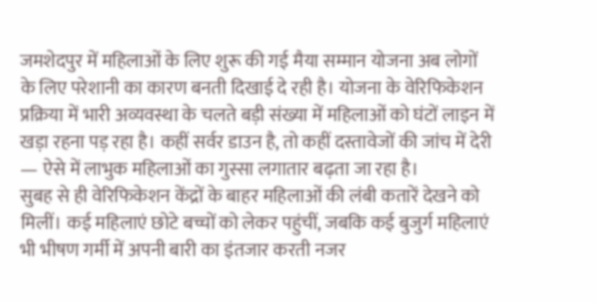जमशेदपुर में महिलाओं के लिए शुरू की गई मैया सम्मान योजना अब लोगों के लिए परेशानी का कारण बनती दिखाई दे रही है। योजना के वेरिफिकेशन प्रक्रिया में भारी अव्यवस्था के चलते बड़ी संख्या में महिलाओं को घंटों लाइन में खड़ा रहना पड़ रहा है। कहीं सर्वर डाउन है, तो कहीं दस्तावेजों की जांच में देरी — ऐसे में लाभुक महिलाओं का गुस्सा लगातार बढ़ता जा रहा है।
सुबह से ही वेरिफिकेशन केंद्रों के बाहर महिलाओं की लंबी कतारें देखने को मिलीं। कई महिलाएं छोटे बच्चों को लेकर पहुंचीं, जबकि कई बुजुर्ग महिलाएं भी भीषण गर्मी में अपनी बारी का इंतजार करती नजर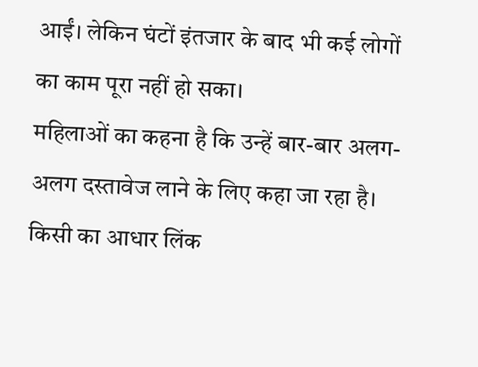आईं। लेकिन घंटों इंतजार के बाद भी कई लोगों का काम पूरा नहीं हो सका।
महिलाओं का कहना है कि उन्हें बार-बार अलग-अलग दस्तावेज लाने के लिए कहा जा रहा है। किसी का आधार लिंक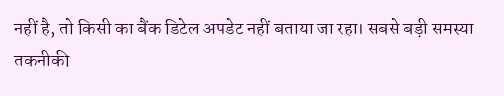नहीं है, तो किसी का बैंक डिटेल अपडेट नहीं बताया जा रहा। सबसे बड़ी समस्या तकनीकी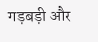गड़बड़ी और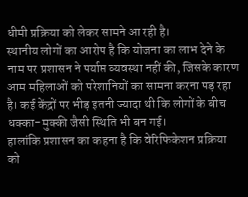धीमी प्रक्रिया को लेकर सामने आ रही है।
स्थानीय लोगों का आरोप है कि योजना का लाभ देने के नाम पर प्रशासन ने पर्याप्त व्यवस्था नहीं की, जिसके कारण आम महिलाओं को परेशानियों का सामना करना पड़ रहा है। कई केंद्रों पर भीड़ इतनी ज्यादा थी कि लोगों के बीच धक्का-मुक्की जैसी स्थिति भी बन गई।
हालांकि प्रशासन का कहना है कि वेरिफिकेशन प्रक्रिया को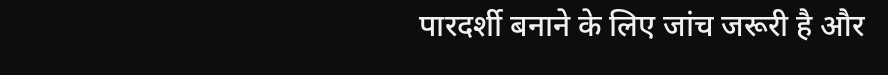पारदर्शी बनाने के लिए जांच जरूरी है और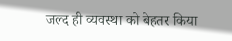जल्द ही व्यवस्था को बेहतर किया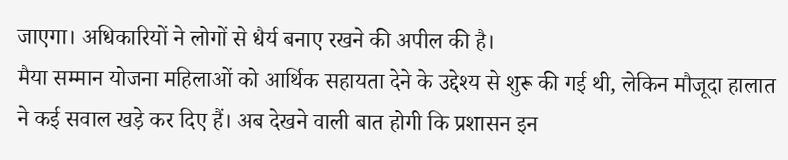जाएगा। अधिकारियों ने लोगों से धैर्य बनाए रखने की अपील की है।
मैया सम्मान योजना महिलाओं को आर्थिक सहायता देने के उद्देश्य से शुरू की गई थी, लेकिन मौजूदा हालात ने कई सवाल खड़े कर दिए हैं। अब देखने वाली बात होगी कि प्रशासन इन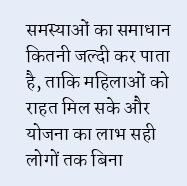समस्याओं का समाधान कितनी जल्दी कर पाता है, ताकि महिलाओं को राहत मिल सके और योजना का लाभ सही लोगों तक बिना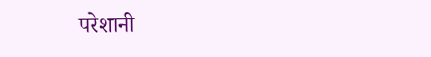परेशानी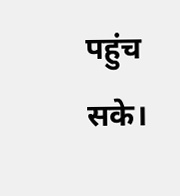पहुंच सके।